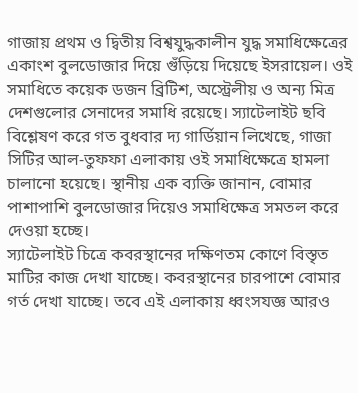গাজায় প্রথম ও দ্বিতীয় বিশ্বযুদ্ধকালীন যুদ্ধ সমাধিক্ষেত্রের একাংশ বুলডোজার দিয়ে গুঁড়িয়ে দিয়েছে ইসরায়েল। ওই সমাধিতে কয়েক ডজন ব্রিটিশ, অস্ট্রেলীয় ও অন্য মিত্র দেশগুলোর সেনাদের সমাধি রয়েছে। স্যাটেলাইট ছবি বিশ্লেষণ করে গত বুধবার দ্য গার্ডিয়ান লিখেছে, গাজা সিটির আল-তুফফা এলাকায় ওই সমাধিক্ষেত্রে হামলা চালানো হয়েছে। স্থানীয় এক ব্যক্তি জানান, বোমার পাশাপাশি বুলডোজার দিয়েও সমাধিক্ষেত্র সমতল করে দেওয়া হচ্ছে।
স্যাটেলাইট চিত্রে কবরস্থানের দক্ষিণতম কোণে বিস্তৃত মাটির কাজ দেখা যাচ্ছে। কবরস্থানের চারপাশে বোমার গর্ত দেখা যাচ্ছে। তবে এই এলাকায় ধ্বংসযজ্ঞ আরও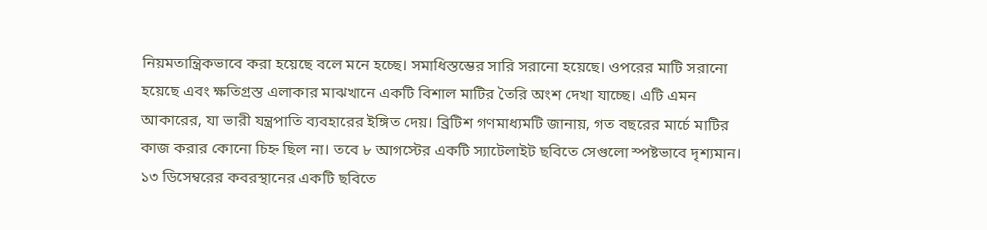নিয়মতান্ত্রিকভাবে করা হয়েছে বলে মনে হচ্ছে। সমাধিস্তম্ভের সারি সরানো হয়েছে। ওপরের মাটি সরানো হয়েছে এবং ক্ষতিগ্রস্ত এলাকার মাঝখানে একটি বিশাল মাটির তৈরি অংশ দেখা যাচ্ছে। এটি এমন আকারের, যা ভারী যন্ত্রপাতি ব্যবহারের ইঙ্গিত দেয়। ব্রিটিশ গণমাধ্যমটি জানায়, গত বছরের মার্চে মাটির কাজ করার কোনো চিহ্ন ছিল না। তবে ৮ আগস্টের একটি স্যাটেলাইট ছবিতে সেগুলো স্পষ্টভাবে দৃশ্যমান। ১৩ ডিসেম্বরের কবরস্থানের একটি ছবিতে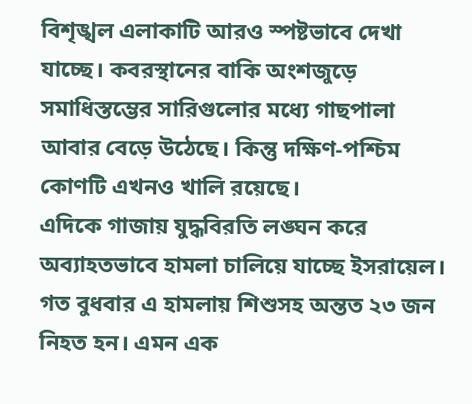বিশৃঙ্খল এলাকাটি আরও স্পষ্টভাবে দেখা যাচ্ছে। কবরস্থানের বাকি অংশজুড়ে সমাধিস্তম্ভের সারিগুলোর মধ্যে গাছপালা আবার বেড়ে উঠেছে। কিন্তু দক্ষিণ-পশ্চিম কোণটি এখনও খালি রয়েছে।
এদিকে গাজায় যুদ্ধবিরতি লঙ্ঘন করে অব্যাহতভাবে হামলা চালিয়ে যাচ্ছে ইসরায়েল। গত বুধবার এ হামলায় শিশুসহ অন্তত ২৩ জন নিহত হন। এমন এক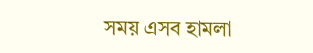সময় এসব হামলা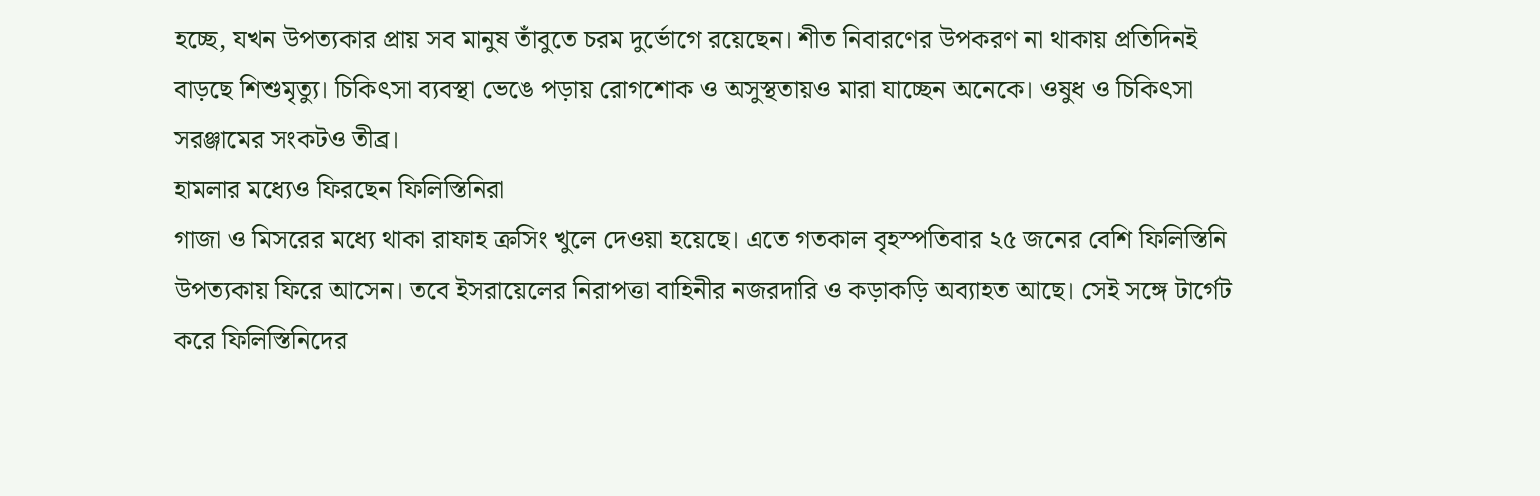হচ্ছে, যখন উপত্যকার প্রায় সব মানুষ তাঁবুতে চরম দুর্ভোগে রয়েছেন। শীত নিবারণের উপকরণ না থাকায় প্রতিদিনই বাড়ছে শিশুমৃত্যু। চিকিৎসা ব্যবস্থা ভেঙে পড়ায় রোগশোক ও অসুস্থতায়ও মারা যাচ্ছেন অনেকে। ওষুধ ও চিকিৎসা সরঞ্জামের সংকটও তীব্র।
হামলার মধ্যেও ফিরছেন ফিলিস্তিনিরা
গাজা ও মিসরের মধ্যে থাকা রাফাহ ক্রসিং খুলে দেওয়া হয়েছে। এতে গতকাল বৃহস্পতিবার ২৫ জনের বেশি ফিলিস্তিনি উপত্যকায় ফিরে আসেন। তবে ইসরায়েলের নিরাপত্তা বাহিনীর নজরদারি ও কড়াকড়ি অব্যাহত আছে। সেই সঙ্গে টার্গেট করে ফিলিস্তিনিদের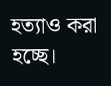হত্যাও করা হচ্ছে।